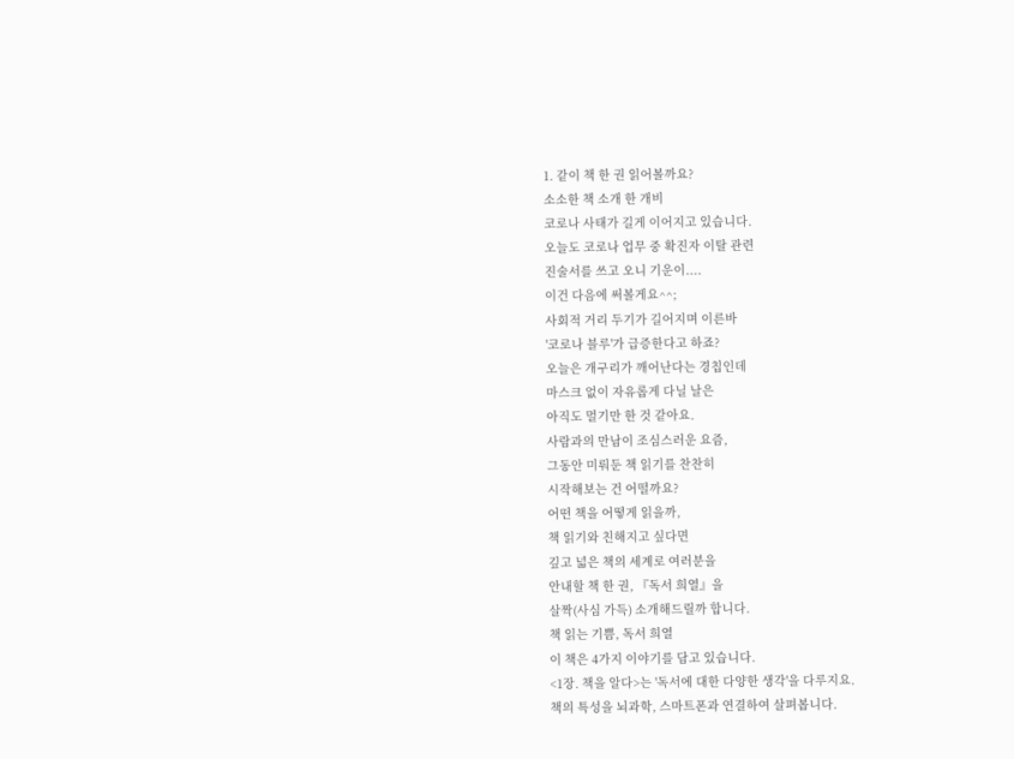1. 같이 책 한 권 읽어볼까요?
소소한 책 소개 한 개비
코로나 사태가 길게 이어지고 있습니다.
오늘도 코로나 업무 중 확진자 이탈 관련
진술서를 쓰고 오니 기운이....
이건 다음에 써볼게요^^;
사회적 거리 두기가 길어지며 이른바
'코로나 블루'가 급증한다고 하죠?
오늘은 개구리가 깨어난다는 경칩인데
마스크 없이 자유롭게 다닐 날은
아직도 멀기만 한 것 같아요.
사람과의 만남이 조심스러운 요즘,
그동안 미뤄둔 책 읽기를 찬찬히
시작해보는 건 어떨까요?
어떤 책을 어떻게 읽을까,
책 읽기와 친해지고 싶다면
깊고 넓은 책의 세계로 여러분을
안내할 책 한 권, 『독서 희열』을
살짝(사심 가득) 소개해드릴까 합니다.
책 읽는 기쁨, 독서 희열
이 책은 4가지 이야기를 담고 있습니다.
<1장. 책을 알다>는 '독서에 대한 다양한 생각'을 다루지요.
책의 특성을 뇌과학, 스마트폰과 연결하여 살펴봅니다.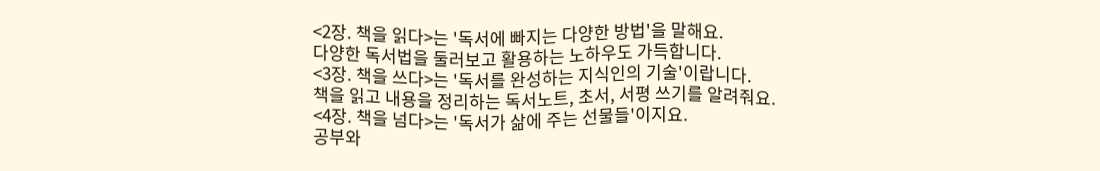<2장. 책을 읽다>는 '독서에 빠지는 다양한 방법'을 말해요.
다양한 독서법을 둘러보고 활용하는 노하우도 가득합니다.
<3장. 책을 쓰다>는 '독서를 완성하는 지식인의 기술'이랍니다.
책을 읽고 내용을 정리하는 독서노트, 초서, 서평 쓰기를 알려줘요.
<4장. 책을 넘다>는 '독서가 삶에 주는 선물들'이지요.
공부와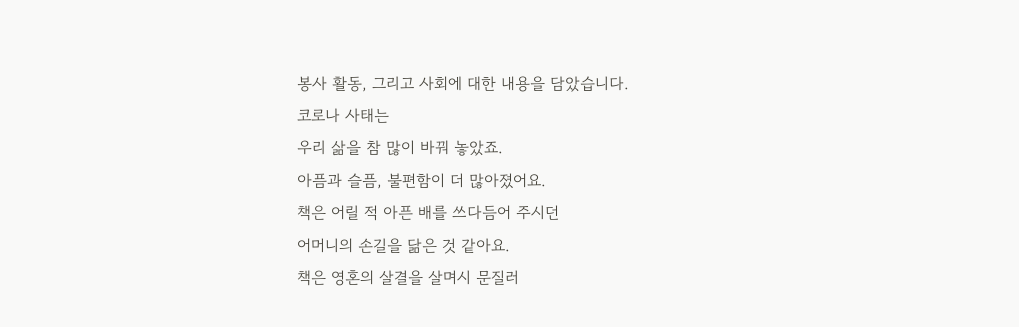봉사 활동, 그리고 사회에 대한 내용을 담았습니다.
코로나 사태는
우리 삶을 참 많이 바꿔 놓았죠.
아픔과 슬픔, 불편함이 더 많아졌어요.
책은 어릴 적 아픈 배를 쓰다듬어 주시던
어머니의 손길을 닮은 것 같아요.
책은 영혼의 살결을 살며시 문질러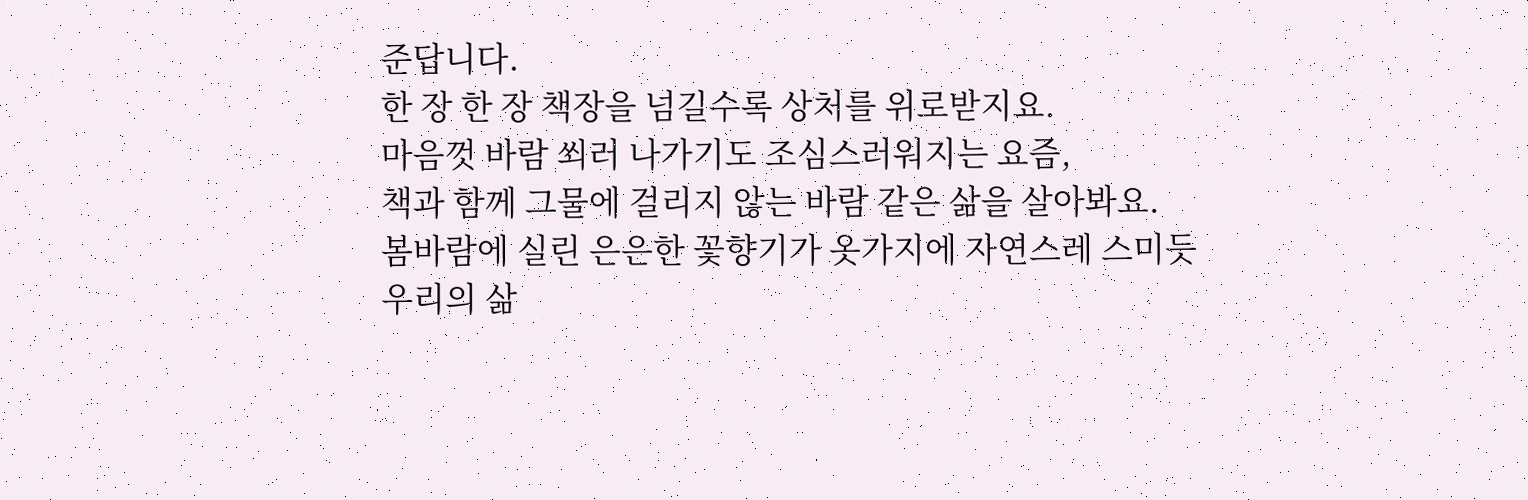준답니다.
한 장 한 장 책장을 넘길수록 상처를 위로받지요.
마음껏 바람 쐬러 나가기도 조심스러워지는 요즘,
책과 함께 그물에 걸리지 않는 바람 같은 삶을 살아봐요.
봄바람에 실린 은은한 꽃향기가 옷가지에 자연스레 스미듯
우리의 삶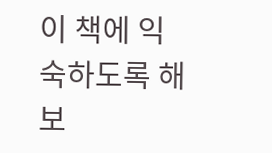이 책에 익숙하도록 해 보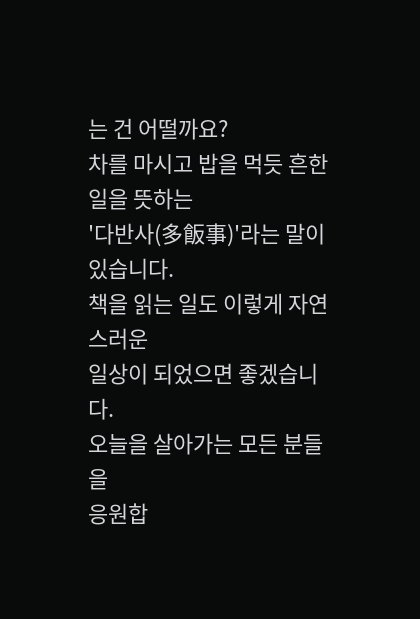는 건 어떨까요?
차를 마시고 밥을 먹듯 흔한 일을 뜻하는
'다반사(多飯事)'라는 말이 있습니다.
책을 읽는 일도 이렇게 자연스러운
일상이 되었으면 좋겠습니다.
오늘을 살아가는 모든 분들을
응원합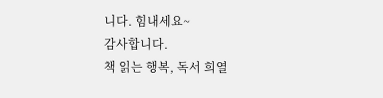니다. 힘내세요~
감사합니다.
책 읽는 행복, 독서 희열